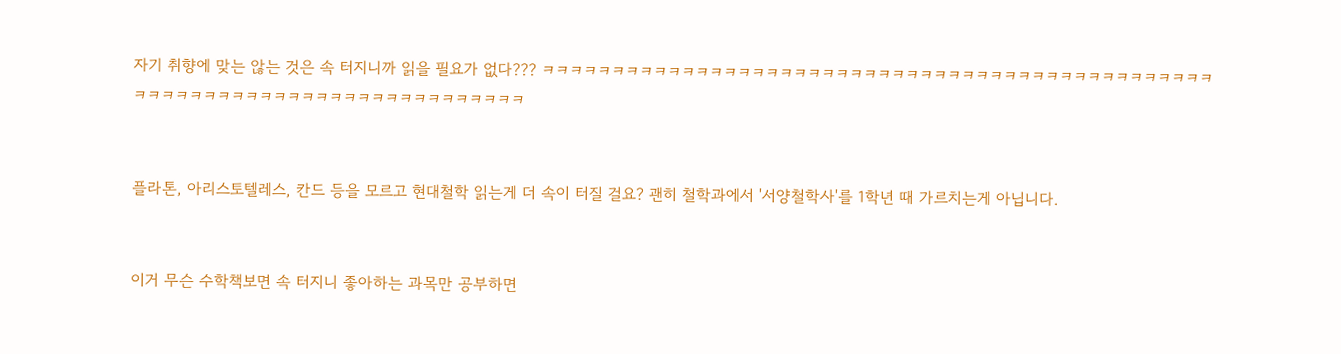자기 취향에 맞는 않는 것은 속 터지니까 읽을 필요가 없다??? ㅋㅋㅋㅋㅋㅋㅋㅋㅋㅋㅋㅋㅋㅋㅋㅋㅋㅋㅋㅋㅋㅋㅋㅋㅋㅋㅋㅋㅋㅋㅋㅋㅋㅋㅋㅋㅋㅋㅋㅋㅋㅋㅋㅋㅋㅋㅋㅋㅋㅋㅋㅋㅋㅋㅋㅋㅋㅋㅋㅋㅋㅋㅋㅋㅋㅋㅋㅋㅋㅋㅋㅋㅋㅋㅋㅋ


플라톤, 아리스토텔레스, 칸드 등을 모르고 현대철학 읽는게 더 속이 터질 걸요? 괜히 철학과에서 '서양철학사'를 1학년 때 가르치는게 아닙니다.


이거 무슨 수학책보면 속 터지니 좋아하는 과목만 공부하면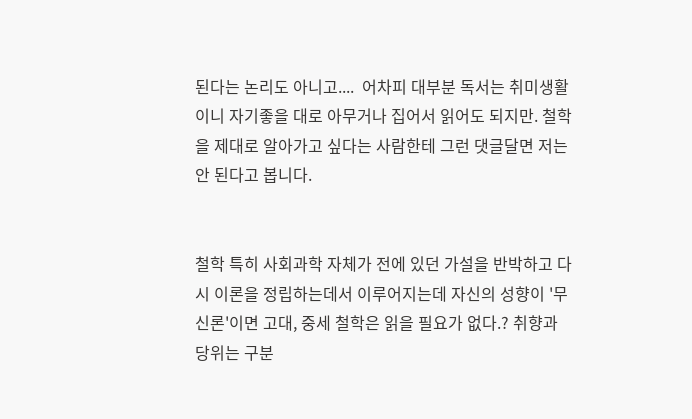된다는 논리도 아니고....  어차피 대부분 독서는 취미생활이니 자기좋을 대로 아무거나 집어서 읽어도 되지만. 철학을 제대로 알아가고 싶다는 사람한테 그런 댓글달면 저는 안 된다고 봅니다.


철학 특히 사회과학 자체가 전에 있던 가설을 반박하고 다시 이론을 정립하는데서 이루어지는데 자신의 성향이 '무신론'이면 고대, 중세 철학은 읽을 필요가 없다.? 취향과 당위는 구분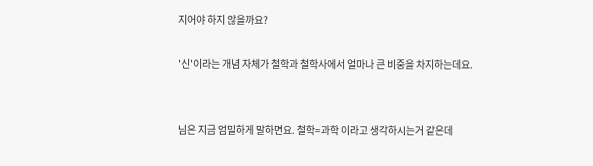지어야 하지 않을까요?

'신'이라는 개념 자체가 철학과 철학사에서 얼마나 큰 비중을 차지하는데요.


님은 지금 엄밀하게 말하면요. 철학=과학 이라고 생각하시는거 같은데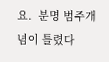요.  분명 범주개념이 틀렸다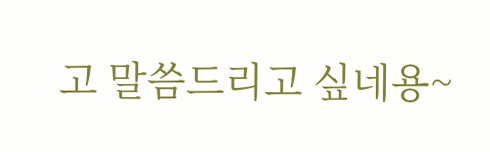고 말씀드리고 싶네용~